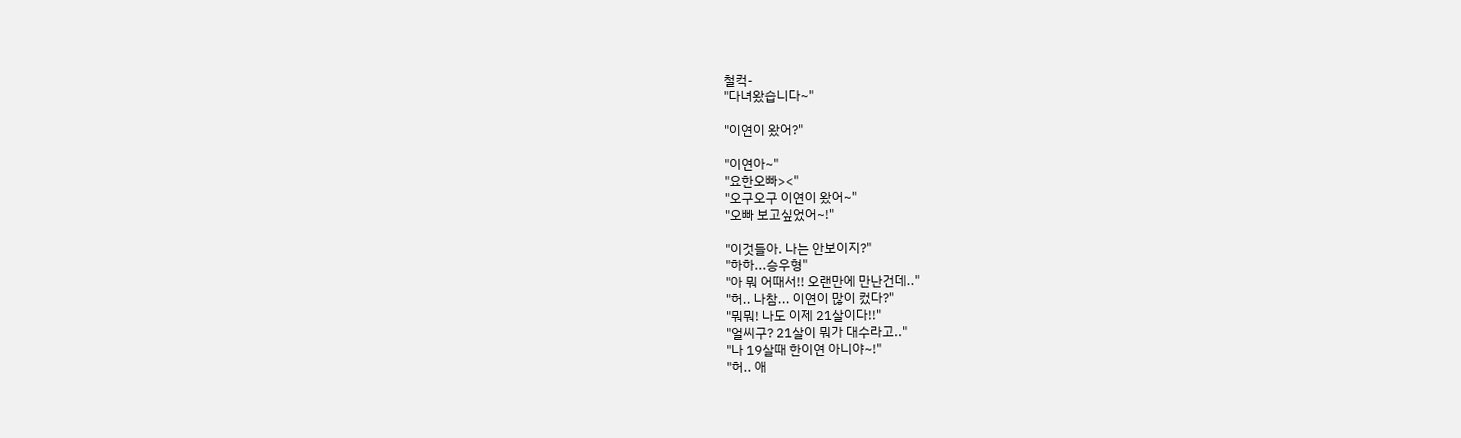철컥-
"다녀왔습니다~"

"이연이 왔어?"

"이연아~"
"요한오빠><"
"오구오구 이연이 왔어~"
"오빠 보고싶었어~!"

"이것들아. 나는 안보이지?"
"하하...승우형"
"아 뭐 어때서!! 오랜만에 만난건데.."
"허.. 나참... 이연이 많이 컸다?"
"뭐뭐! 나도 이제 21살이다!!"
"얼씨구? 21살이 뭐가 대수라고.."
"나 19살때 한이연 아니야~!"
"허.. 애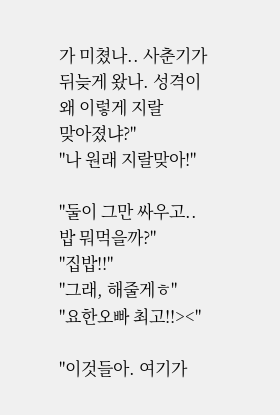가 미쳤나.. 사춘기가 뒤늦게 왔나. 성격이 왜 이렇게 지랄
맞아졌냐?"
"나 원래 지랄맞아!"

"둘이 그만 싸우고.. 밥 뭐먹을까?"
"집밥!!"
"그래, 해줄게ㅎ"
"요한오빠 최고!!><"

"이것들아. 여기가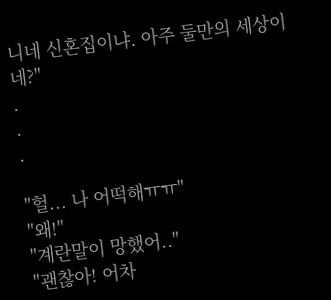니네 신혼집이냐. 아주 둘만의 세상이네?"
.
.
.

"헐... 나 어떡해ㅠㅠ"
"왜!"
"계란말이 망했어.."
"괜찮아! 어차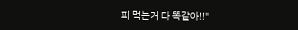피 먹는거 다 똑같아!!"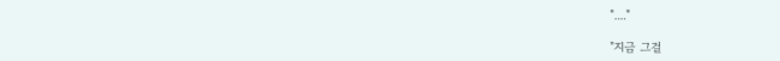"...."

"지금 그걸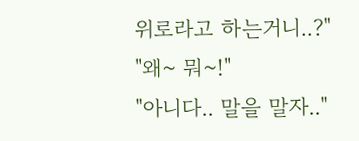위로라고 하는거니..?"
"왜~ 뭐~!"
"아니다.. 말을 말자.."